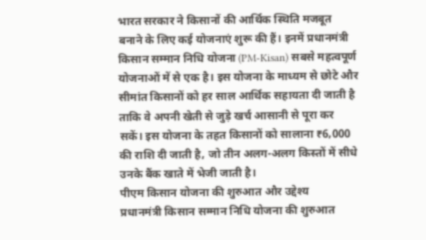भारत सरकार ने किसानों की आर्थिक स्थिति मजबूत बनाने के लिए कई योजनाएं शुरू की हैं। इनमें प्रधानमंत्री किसान सम्मान निधि योजना (PM-Kisan) सबसे महत्वपूर्ण योजनाओं में से एक है। इस योजना के माध्यम से छोटे और सीमांत किसानों को हर साल आर्थिक सहायता दी जाती है ताकि वे अपनी खेती से जुड़े खर्च आसानी से पूरा कर सकें। इस योजना के तहत किसानों को सालाना ₹6,000 की राशि दी जाती है, जो तीन अलग-अलग किस्तों में सीधे उनके बैंक खाते में भेजी जाती है।
पीएम किसान योजना की शुरुआत और उद्देश्य
प्रधानमंत्री किसान सम्मान निधि योजना की शुरुआत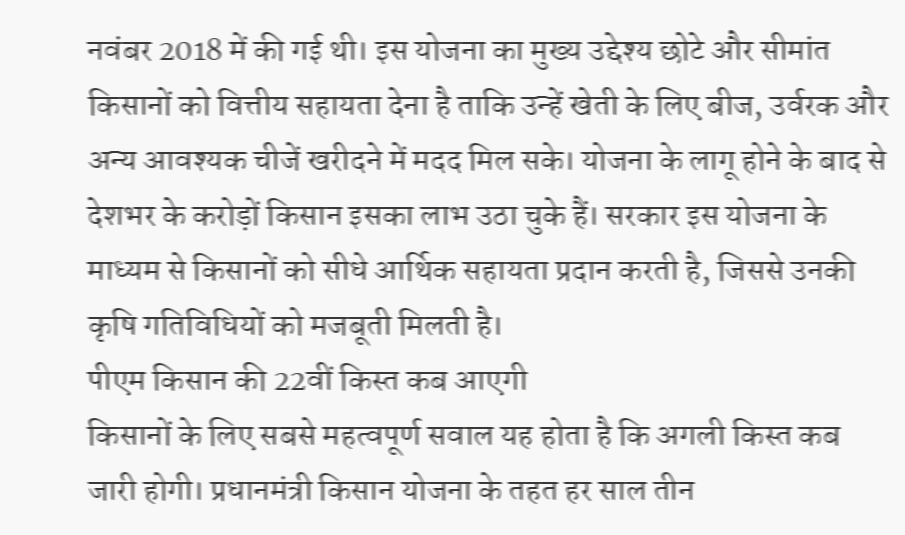नवंबर 2018 में की गई थी। इस योजना का मुख्य उद्देश्य छोटे और सीमांत किसानों को वित्तीय सहायता देना है ताकि उन्हें खेती के लिए बीज, उर्वरक और अन्य आवश्यक चीजें खरीदने में मदद मिल सके। योजना के लागू होने के बाद से देशभर के करोड़ों किसान इसका लाभ उठा चुके हैं। सरकार इस योजना के माध्यम से किसानों को सीधे आर्थिक सहायता प्रदान करती है, जिससे उनकी कृषि गतिविधियों को मजबूती मिलती है।
पीएम किसान की 22वीं किस्त कब आएगी
किसानों के लिए सबसे महत्वपूर्ण सवाल यह होता है कि अगली किस्त कब जारी होगी। प्रधानमंत्री किसान योजना के तहत हर साल तीन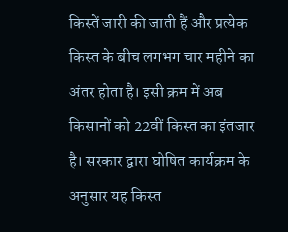किस्तें जारी की जाती हैं और प्रत्येक किस्त के बीच लगभग चार महीने का अंतर होता है। इसी क्रम में अब किसानों को 22वीं किस्त का इंतजार है। सरकार द्वारा घोषित कार्यक्रम के अनुसार यह किस्त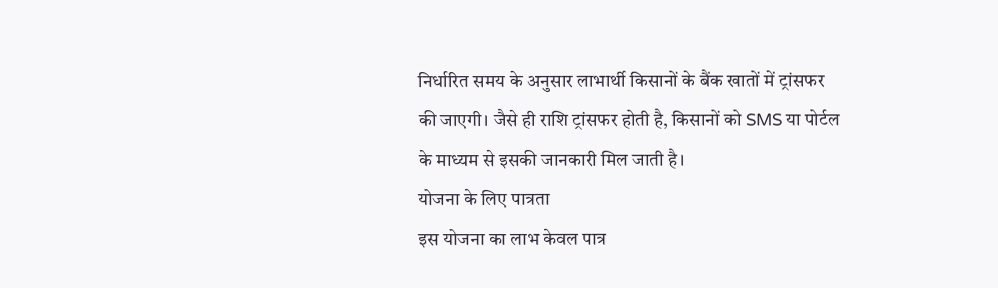निर्धारित समय के अनुसार लाभार्थी किसानों के बैंक खातों में ट्रांसफर की जाएगी। जैसे ही राशि ट्रांसफर होती है, किसानों को SMS या पोर्टल के माध्यम से इसकी जानकारी मिल जाती है।
योजना के लिए पात्रता
इस योजना का लाभ केवल पात्र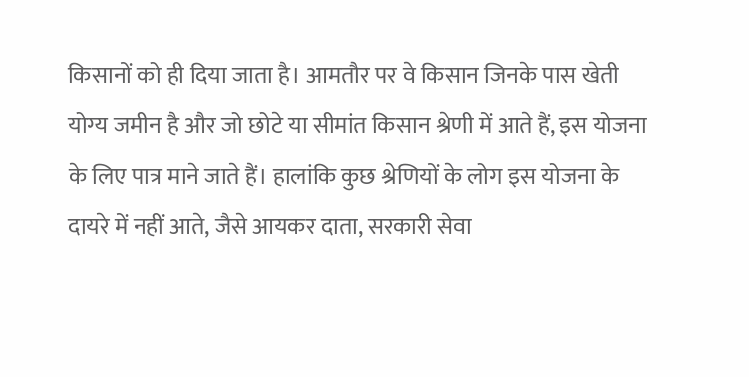किसानों को ही दिया जाता है। आमतौर पर वे किसान जिनके पास खेती योग्य जमीन है और जो छोटे या सीमांत किसान श्रेणी में आते हैं, इस योजना के लिए पात्र माने जाते हैं। हालांकि कुछ श्रेणियों के लोग इस योजना के दायरे में नहीं आते, जैसे आयकर दाता, सरकारी सेवा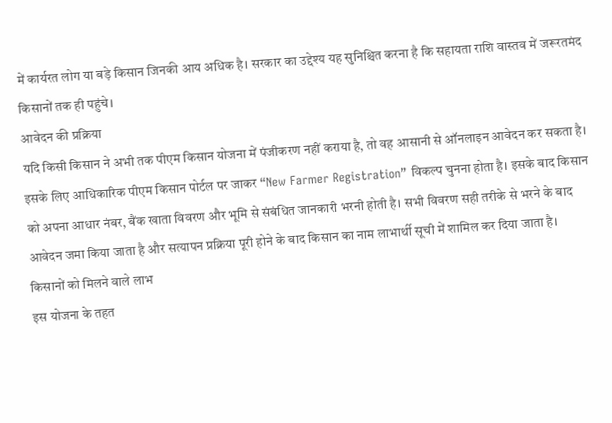में कार्यरत लोग या बड़े किसान जिनकी आय अधिक है। सरकार का उद्देश्य यह सुनिश्चित करना है कि सहायता राशि वास्तव में जरूरतमंद किसानों तक ही पहुंचे।
आवेदन की प्रक्रिया
यदि किसी किसान ने अभी तक पीएम किसान योजना में पंजीकरण नहीं कराया है, तो वह आसानी से ऑनलाइन आवेदन कर सकता है। इसके लिए आधिकारिक पीएम किसान पोर्टल पर जाकर “New Farmer Registration” विकल्प चुनना होता है। इसके बाद किसान को अपना आधार नंबर, बैंक खाता विवरण और भूमि से संबंधित जानकारी भरनी होती है। सभी विवरण सही तरीके से भरने के बाद आवेदन जमा किया जाता है और सत्यापन प्रक्रिया पूरी होने के बाद किसान का नाम लाभार्थी सूची में शामिल कर दिया जाता है।
किसानों को मिलने वाले लाभ
इस योजना के तहत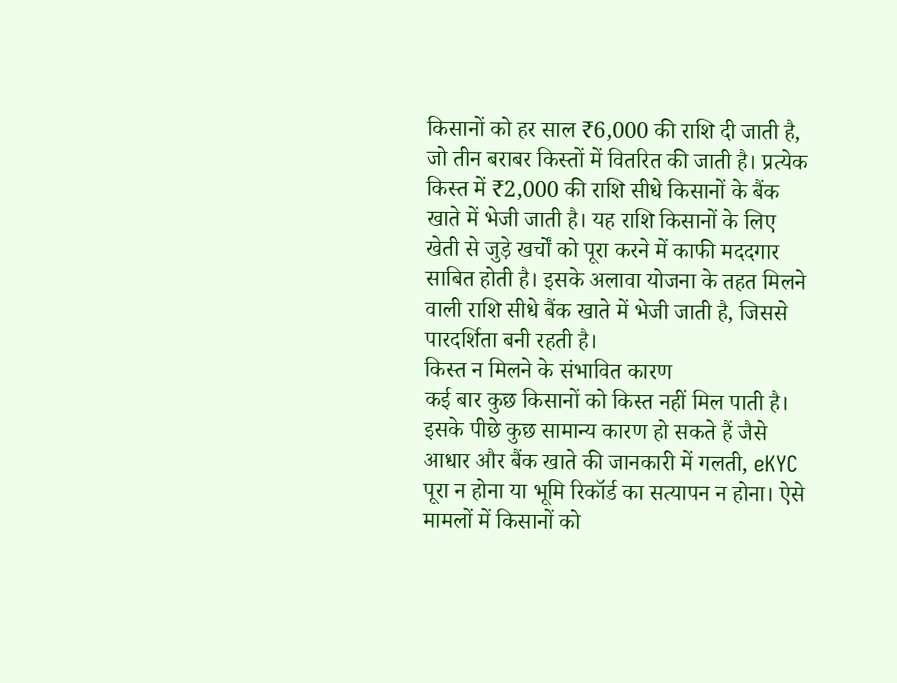किसानों को हर साल ₹6,000 की राशि दी जाती है, जो तीन बराबर किस्तों में वितरित की जाती है। प्रत्येक किस्त में ₹2,000 की राशि सीधे किसानों के बैंक खाते में भेजी जाती है। यह राशि किसानों के लिए खेती से जुड़े खर्चों को पूरा करने में काफी मददगार साबित होती है। इसके अलावा योजना के तहत मिलने वाली राशि सीधे बैंक खाते में भेजी जाती है, जिससे पारदर्शिता बनी रहती है।
किस्त न मिलने के संभावित कारण
कई बार कुछ किसानों को किस्त नहीं मिल पाती है। इसके पीछे कुछ सामान्य कारण हो सकते हैं जैसे आधार और बैंक खाते की जानकारी में गलती, eKYC पूरा न होना या भूमि रिकॉर्ड का सत्यापन न होना। ऐसे मामलों में किसानों को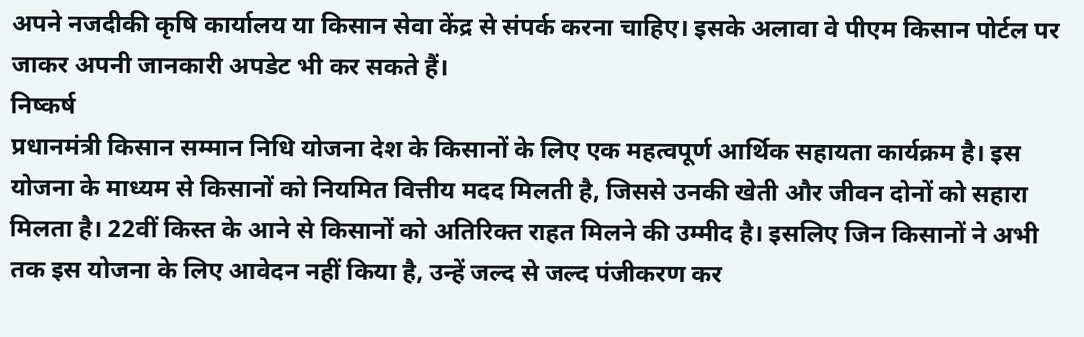अपने नजदीकी कृषि कार्यालय या किसान सेवा केंद्र से संपर्क करना चाहिए। इसके अलावा वे पीएम किसान पोर्टल पर जाकर अपनी जानकारी अपडेट भी कर सकते हैं।
निष्कर्ष
प्रधानमंत्री किसान सम्मान निधि योजना देश के किसानों के लिए एक महत्वपूर्ण आर्थिक सहायता कार्यक्रम है। इस योजना के माध्यम से किसानों को नियमित वित्तीय मदद मिलती है, जिससे उनकी खेती और जीवन दोनों को सहारा मिलता है। 22वीं किस्त के आने से किसानों को अतिरिक्त राहत मिलने की उम्मीद है। इसलिए जिन किसानों ने अभी तक इस योजना के लिए आवेदन नहीं किया है, उन्हें जल्द से जल्द पंजीकरण कर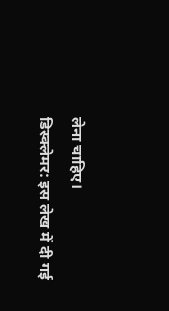लेना चाहिए।
डिस्क्लेमर: इस लेख में दी गई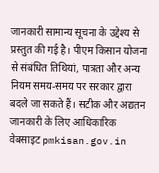जानकारी सामान्य सूचना के उद्देश्य से प्रस्तुत की गई है। पीएम किसान योजना से संबंधित तिथियां, पात्रता और अन्य नियम समय-समय पर सरकार द्वारा बदले जा सकते हैं। सटीक और अद्यतन जानकारी के लिए आधिकारिक वेबसाइट pmkisan.gov.in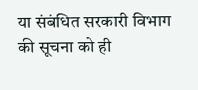या संबंधित सरकारी विभाग की सूचना को ही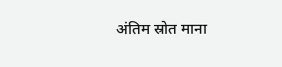अंतिम स्रोत माना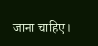जाना चाहिए।